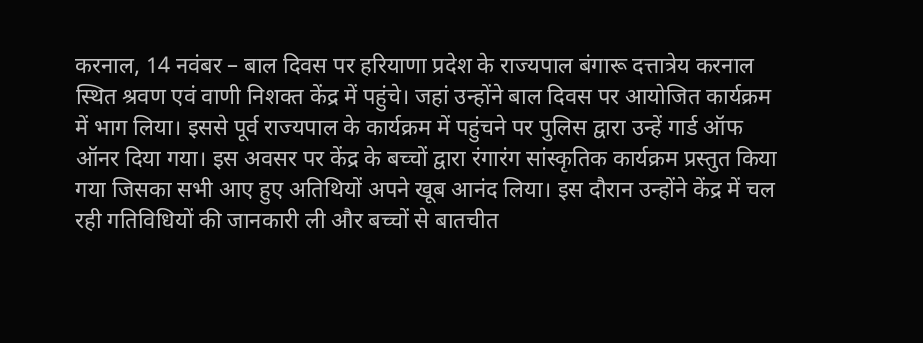करनाल, 14 नवंबर – बाल दिवस पर हरियाणा प्रदेश के राज्यपाल बंगारू दत्तात्रेय करनाल स्थित श्रवण एवं वाणी निशक्त केंद्र में पहुंचे। जहां उन्होंने बाल दिवस पर आयोजित कार्यक्रम में भाग लिया। इससे पूर्व राज्यपाल के कार्यक्रम में पहुंचने पर पुलिस द्वारा उन्हें गार्ड ऑफ ऑनर दिया गया। इस अवसर पर केंद्र के बच्चों द्वारा रंगारंग सांस्कृतिक कार्यक्रम प्रस्तुत किया गया जिसका सभी आए हुए अतिथियों अपने खूब आनंद लिया। इस दौरान उन्होंने केंद्र में चल रही गतिविधियों की जानकारी ली और बच्चों से बातचीत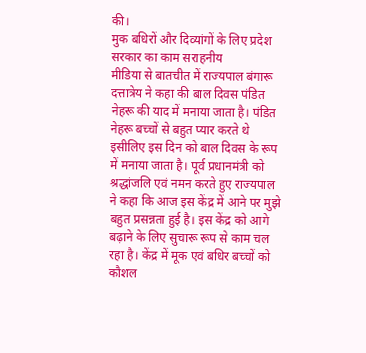की।
मुक बधिरों और दिव्यांगों के लिए प्रदेश सरकार का काम सराहनीय
मीडिया से बातचीत में राज्यपाल बंगारू दत्तात्रेय ने कहा की बाल दिवस पंडित नेहरू की याद में मनाया जाता है। पंडित नेहरू बच्चों से बहुत प्यार करते थे इसीलिए इस दिन को बाल दिवस के रूप में मनाया जाता है। पूर्व प्रधानमंत्री को श्रद्धांजलि एवं नमन करते हुए राज्यपाल ने कहा कि आज इस केंद्र में आने पर मुझे बहुत प्रसन्नता हुई है। इस केंद्र को आगे बढ़ाने के लिए सुचारू रूप से काम चल रहा है। केंद्र में मूक एवं बधिर बच्चों को कौशल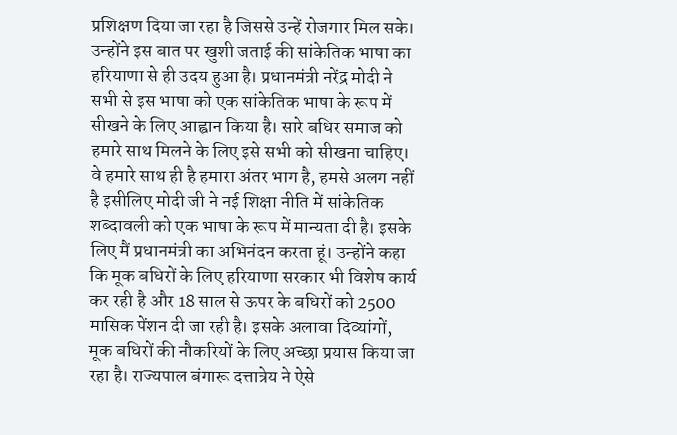प्रशिक्षण दिया जा रहा है जिससे उन्हें रोजगार मिल सके। उन्होंने इस बात पर खुशी जताई की सांकेतिक भाषा का हरियाणा से ही उदय हुआ है। प्रधानमंत्री नरेंद्र मोदी ने सभी से इस भाषा को एक सांकेतिक भाषा के रूप में सीखने के लिए आह्वान किया है। सारे बधिर समाज को हमारे साथ मिलने के लिए इसे सभी को सीखना चाहिए। वे हमारे साथ ही है हमारा अंतर भाग है, हमसे अलग नहीं है इसीलिए मोदी जी ने नई शिक्षा नीति में सांकेतिक शब्दावली को एक भाषा के रूप में मान्यता दी है। इसके लिए मैं प्रधानमंत्री का अभिनंदन करता हूं। उन्होंने कहा कि मूक बधिरों के लिए हरियाणा सरकार भी विशेष कार्य कर रही है और 18 साल से ऊपर के बधिरों को 2500 मासिक पेंशन दी जा रही है। इसके अलावा दिव्यांगों, मूक बधिरों की नौकरियों के लिए अच्छा प्रयास किया जा रहा है। राज्यपाल बंगारू दत्तात्रेय ने ऐसे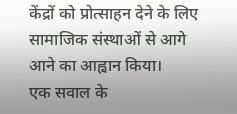केंद्रों को प्रोत्साहन देने के लिए सामाजिक संस्थाओं से आगे आने का आह्वान किया।
एक सवाल के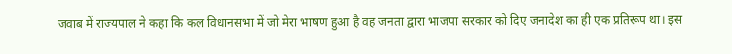जवाब में राज्यपाल ने कहा कि कल विधानसभा में जो मेरा भाषण हुआ है वह जनता द्वारा भाजपा सरकार को दिए जनादेश का ही एक प्रतिरूप था। इस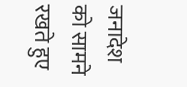जनादेश को सामने रखते हुए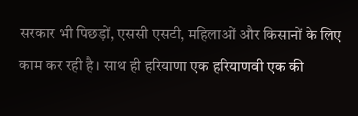सरकार भी पिछड़ों, एससी एसटी, महिलाओं और किसानों के लिए काम कर रही है। साथ ही हरियाणा एक हरियाणवी एक की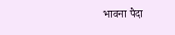भावना पैदा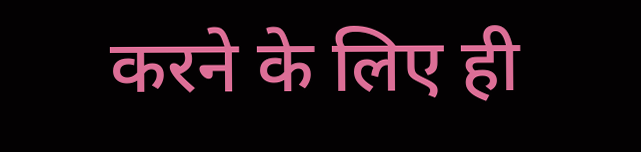करने के लिए ही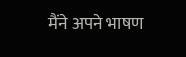मैंने अपने भाषण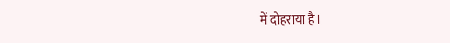में दोहराया है।